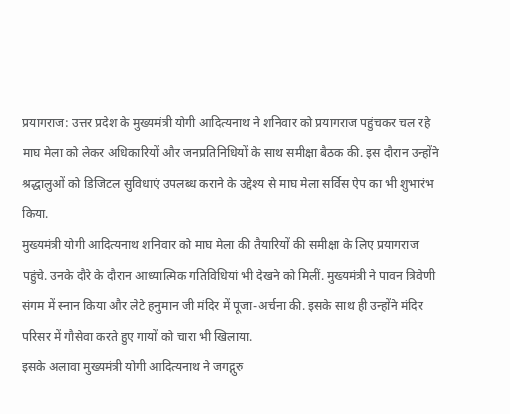प्रयागराज: उत्तर प्रदेश के मुख्यमंत्री योगी आदित्यनाथ ने शनिवार को प्रयागराज पहुंचकर चल रहे माघ मेला को लेकर अधिकारियों और जनप्रतिनिधियों के साथ समीक्षा बैठक की. इस दौरान उन्होंने श्रद्धालुओं को डिजिटल सुविधाएं उपलब्ध कराने के उद्देश्य से माघ मेला सर्विस ऐप का भी शुभारंभ किया.
मुख्यमंत्री योगी आदित्यनाथ शनिवार को माघ मेला की तैयारियों की समीक्षा के लिए प्रयागराज पहुंचे. उनके दौरे के दौरान आध्यात्मिक गतिविधियां भी देखने को मिलीं. मुख्यमंत्री ने पावन त्रिवेणी संगम में स्नान किया और लेटे हनुमान जी मंदिर में पूजा-अर्चना की. इसके साथ ही उन्होंने मंदिर परिसर में गौसेवा करते हुए गायों को चारा भी खिलाया.
इसके अलावा मुख्यमंत्री योगी आदित्यनाथ ने जगद्गुरु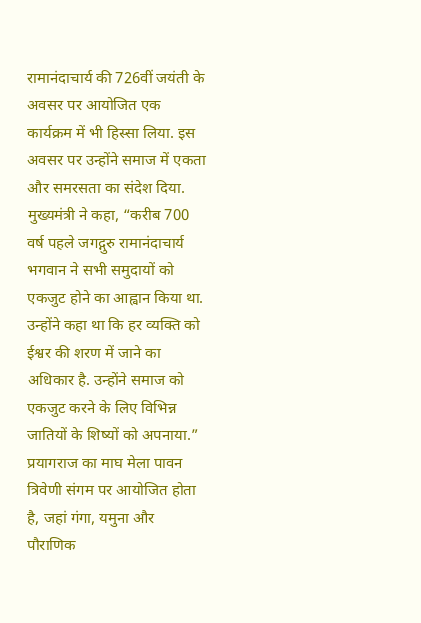रामानंदाचार्य की 726वीं जयंती के अवसर पर आयोजित एक कार्यक्रम में भी हिस्सा लिया. इस अवसर पर उन्होंने समाज में एकता और समरसता का संदेश दिया. मुख्यमंत्री ने कहा, “करीब 700 वर्ष पहले जगद्गुरु रामानंदाचार्य भगवान ने सभी समुदायों को एकजुट होने का आह्वान किया था. उन्होंने कहा था कि हर व्यक्ति को ईश्वर की शरण में जाने का अधिकार है. उन्होंने समाज को एकजुट करने के लिए विभिन्न जातियों के शिष्यों को अपनाया.”
प्रयागराज का माघ मेला पावन त्रिवेणी संगम पर आयोजित होता है, जहां गंगा, यमुना और पौराणिक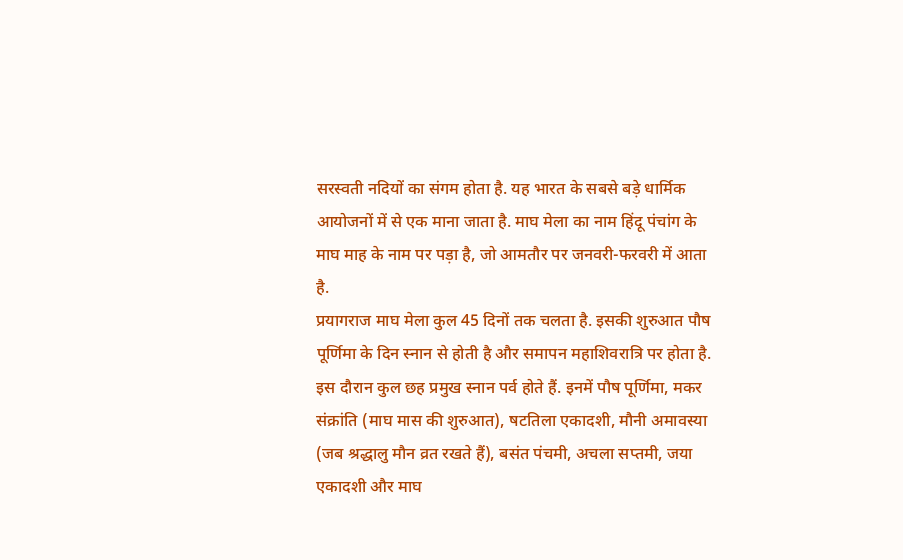सरस्वती नदियों का संगम होता है. यह भारत के सबसे बड़े धार्मिक आयोजनों में से एक माना जाता है. माघ मेला का नाम हिंदू पंचांग के माघ माह के नाम पर पड़ा है, जो आमतौर पर जनवरी-फरवरी में आता है.
प्रयागराज माघ मेला कुल 45 दिनों तक चलता है. इसकी शुरुआत पौष पूर्णिमा के दिन स्नान से होती है और समापन महाशिवरात्रि पर होता है. इस दौरान कुल छह प्रमुख स्नान पर्व होते हैं. इनमें पौष पूर्णिमा, मकर संक्रांति (माघ मास की शुरुआत), षटतिला एकादशी, मौनी अमावस्या (जब श्रद्धालु मौन व्रत रखते हैं), बसंत पंचमी, अचला सप्तमी, जया एकादशी और माघ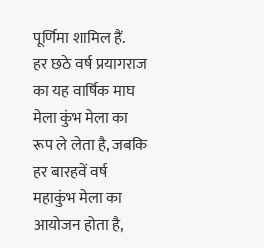पूर्णिमा शामिल हैं.
हर छठे वर्ष प्रयागराज का यह वार्षिक माघ मेला कुंभ मेला का रूप ले लेता है, जबकि हर बारहवें वर्ष महाकुंभ मेला का आयोजन होता है,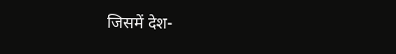जिसमें देश-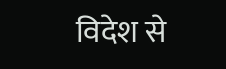विदेश से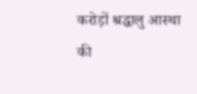करोड़ों श्रद्धालु आस्था की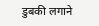डुबकी लगाने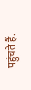पहुंचते हैं.